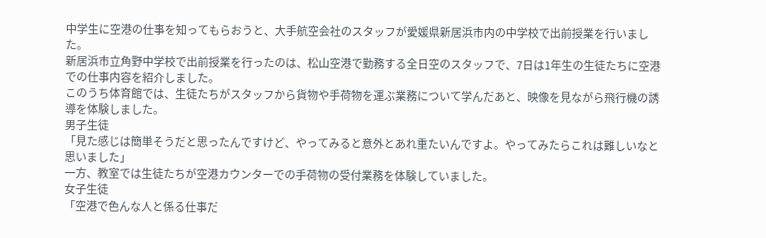中学生に空港の仕事を知ってもらおうと、大手航空会社のスタッフが愛媛県新居浜市内の中学校で出前授業を行いました。
新居浜市立角野中学校で出前授業を行ったのは、松山空港で勤務する全日空のスタッフで、7日は1年生の生徒たちに空港での仕事内容を紹介しました。
このうち体育館では、生徒たちがスタッフから貨物や手荷物を運ぶ業務について学んだあと、映像を見ながら飛行機の誘導を体験しました。
男子生徒
「見た感じは簡単そうだと思ったんですけど、やってみると意外とあれ重たいんですよ。やってみたらこれは難しいなと思いました」
一方、教室では生徒たちが空港カウンターでの手荷物の受付業務を体験していました。
女子生徒
「空港で色んな人と係る仕事だ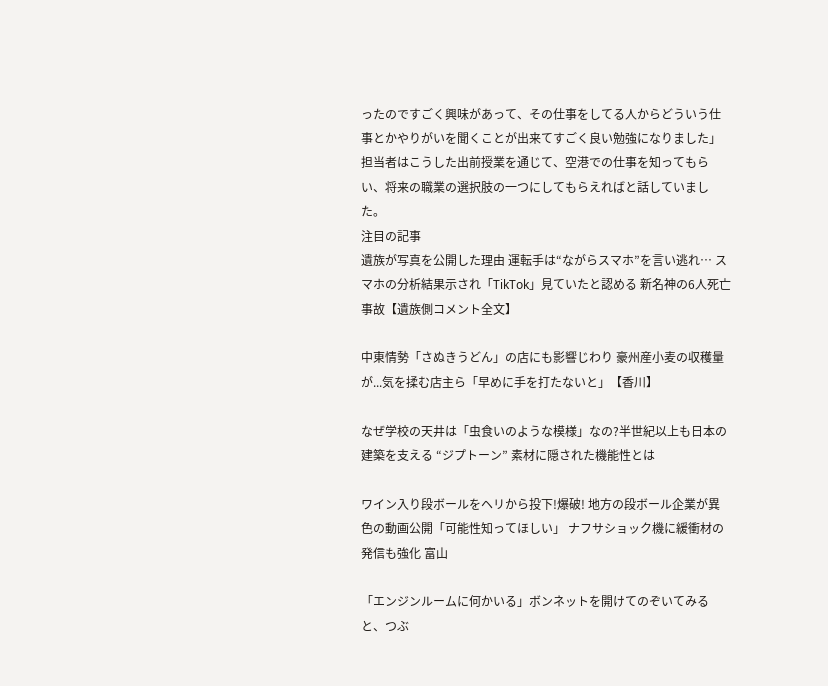ったのですごく興味があって、その仕事をしてる人からどういう仕事とかやりがいを聞くことが出来てすごく良い勉強になりました」
担当者はこうした出前授業を通じて、空港での仕事を知ってもらい、将来の職業の選択肢の一つにしてもらえればと話していました。
注目の記事
遺族が写真を公開した理由 運転手は“ながらスマホ”を言い逃れ… スマホの分析結果示され「TikTok」見ていたと認める 新名神の6人死亡事故【遺族側コメント全文】

中東情勢「さぬきうどん」の店にも影響じわり 豪州産小麦の収穫量が...気を揉む店主ら「早めに手を打たないと」【香川】

なぜ学校の天井は「虫食いのような模様」なの?半世紀以上も日本の建築を支える “ジプトーン” 素材に隠された機能性とは

ワイン入り段ボールをヘリから投下!爆破! 地方の段ボール企業が異色の動画公開「可能性知ってほしい」 ナフサショック機に緩衝材の発信も強化 富山

「エンジンルームに何かいる」ボンネットを開けてのぞいてみると、つぶ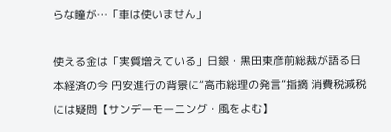らな瞳が…「車は使いません」

使える金は「実質増えている」日銀・黒田東彦前総裁が語る日本経済の今 円安進行の背景に“高市総理の発言”指摘 消費税減税には疑問【サンデーモーニング・風をよむ】